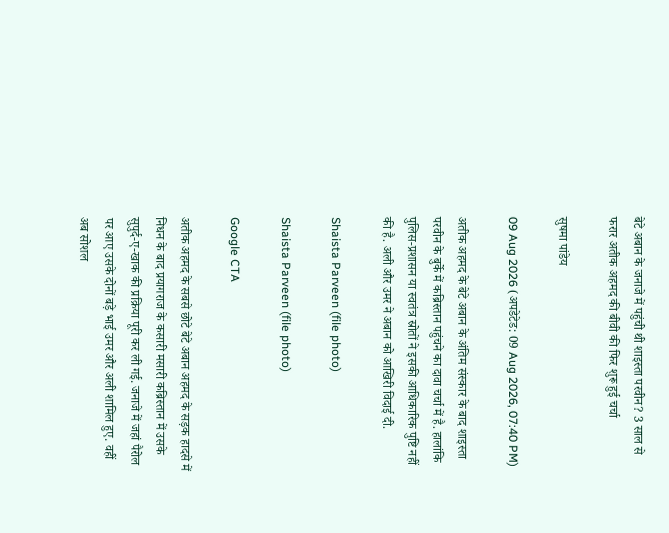बेटे अबान के जनाजे में पहुंची थी शाइस्ता परवीन? 3 साल से फरार अतीक अहमद की बीवी की फिर शुरू हुई चर्चा

सुषमा पांडेय

09 Aug 2026 (अपडेटेड: 09 Aug 2026, 07:40 PM)

अतीक अहमद के बेटे अबान के अंतिम संस्कार के बाद शाइस्ता परवीन के बुर्के में कब्रिस्तान पहुंचने का दावा चर्चा में है. हालांकि पुलिस-प्रशासन या स्वतंत्र स्रोतों ने इसकी आधिकारिक पुष्टि नहीं की है. अली और उमर ने अबान को आखिरी विदाई दी.

Shaista Parveen (file photo)

Shaista Parveen (file photo)

Google CTA

अतीक अहमद के सबसे छोटे बेटे अबान अहमद के सड़क हादसे में निधन के बाद प्रयागराज के कसारी मसारी कब्रिस्तान में उसके सुपुर्द-ए-खाक की प्रक्रिया पूरी कर ली गई. जनाजे में जहां पैरोल पर आए उसके दोनों बड़े भाई उमर और अली शामिल हुए. वहीं अब सोशल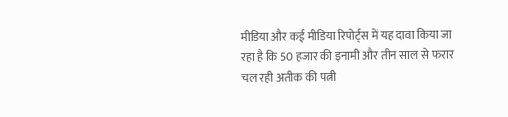मीडिया और कई मीडिया रिपोर्ट्स में यह दावा किया जा रहा है कि 50 हजार की इनामी और तीन साल से फरार चल रही अतीक की पत्नी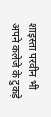शाइस्ता परवीन भी अपने कलेजे के टुकड़े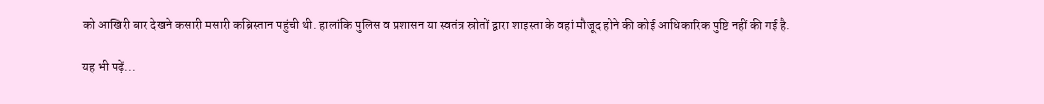को आखिरी बार देखने कसारी मसारी कब्रिस्तान पहुंची थी. हालांकि पुलिस व प्रशासन या स्वतंत्र स्रोतों द्वारा शाइस्ता के वहां मौजूद होने की कोई आधिकारिक पुष्टि नहीं की गई है.

यह भी पढ़ें...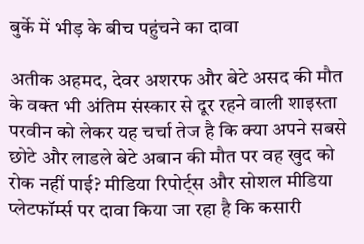बुर्के में भीड़ के बीच पहुंचने का दावा

अतीक अहमद, देवर अशरफ और बेटे असद की मौत के वक्त भी अंतिम संस्कार से दूर रहने वाली शाइस्ता परवीन को लेकर यह चर्चा तेज है कि क्या अपने सबसे छोटे और लाडले बेटे अबान की मौत पर वह खुद को रोक नहीं पाई? मीडिया रिपोर्ट्स और सोशल मीडिया प्लेटफॉर्म्स पर दावा किया जा रहा है कि कसारी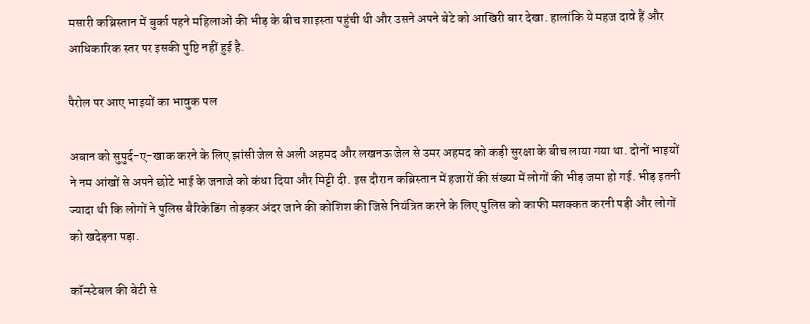मसारी कब्रिस्तान में बुर्का पहने महिलाओं की भीड़ के बीच शाइस्ता पहुंची थी और उसने अपने बेटे को आखिरी बार देखा. हालांकि ये महज दावे हैं और आधिकारिक स्तर पर इसकी पुष्टि नहीं हुई है.

पैरोल पर आए भाइयों का भावुक पल

अबान को सुपुर्द-ए-खाक करने के लिए झांसी जेल से अली अहमद और लखनऊ जेल से उमर अहमद को कड़ी सुरक्षा के बीच लाया गया था. दोनों भाइयों ने नम आंखों से अपने छोटे भाई के जनाजे को कंधा दिया और मिट्टी दी. इस दौरान कब्रिस्तान में हजारों की संख्या में लोगों की भीड़ जमा हो गई. भीड़ इतनी ज्यादा थी कि लोगों ने पुलिस बैरिकेडिंग तोड़कर अंदर जाने की कोशिश की जिसे नियंत्रित करने के लिए पुलिस को काफी मशक्कत करनी पड़ी और लोगों को खदेड़ना पड़ा.

कॉन्स्टेबल की बेटी से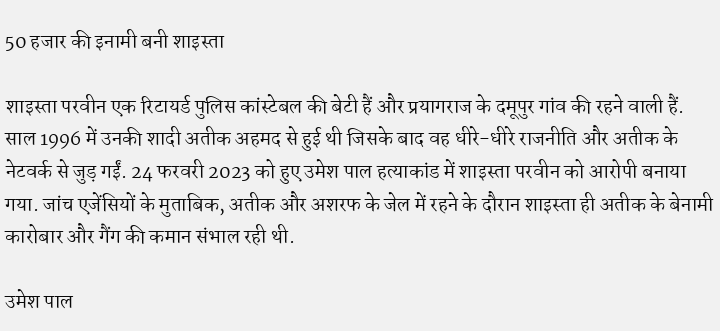50 हजार की इनामी बनी शाइस्ता

शाइस्ता परवीन एक रिटायर्ड पुलिस कांस्टेबल की बेटी हैं और प्रयागराज के दमूपुर गांव की रहने वाली हैं. साल 1996 में उनकी शादी अतीक अहमद से हुई थी जिसके बाद वह धीरे-धीरे राजनीति और अतीक के नेटवर्क से जुड़ गईं. 24 फरवरी 2023 को हुए उमेश पाल हत्याकांड में शाइस्ता परवीन को आरोपी बनाया गया. जांच एजेंसियों के मुताबिक, अतीक और अशरफ के जेल में रहने के दौरान शाइस्ता ही अतीक के बेनामी कारोबार और गैंग की कमान संभाल रही थी.

उमेश पाल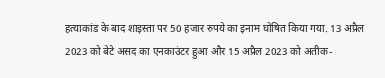हत्याकांड के बाद शाइस्ता पर 50 हजार रुपये का इनाम घोषित किया गया. 13 अप्रैल 2023 को बेटे असद का एनकाउंटर हुआ और 15 अप्रैल 2023 को अतीक-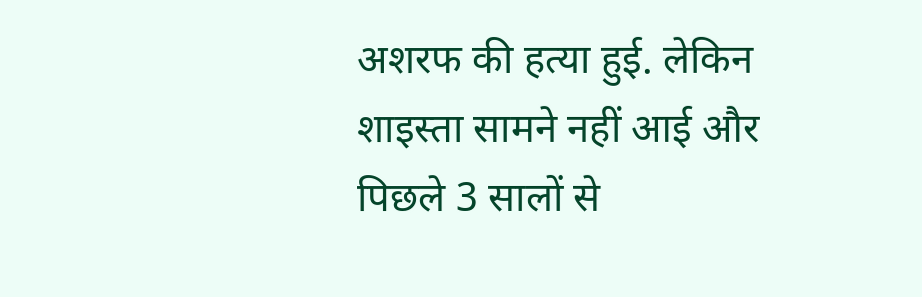अशरफ की हत्या हुई. लेकिन शाइस्ता सामने नहीं आई और पिछले 3 सालों से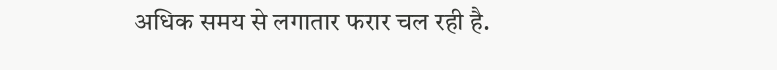अधिक समय से लगातार फरार चल रही है.